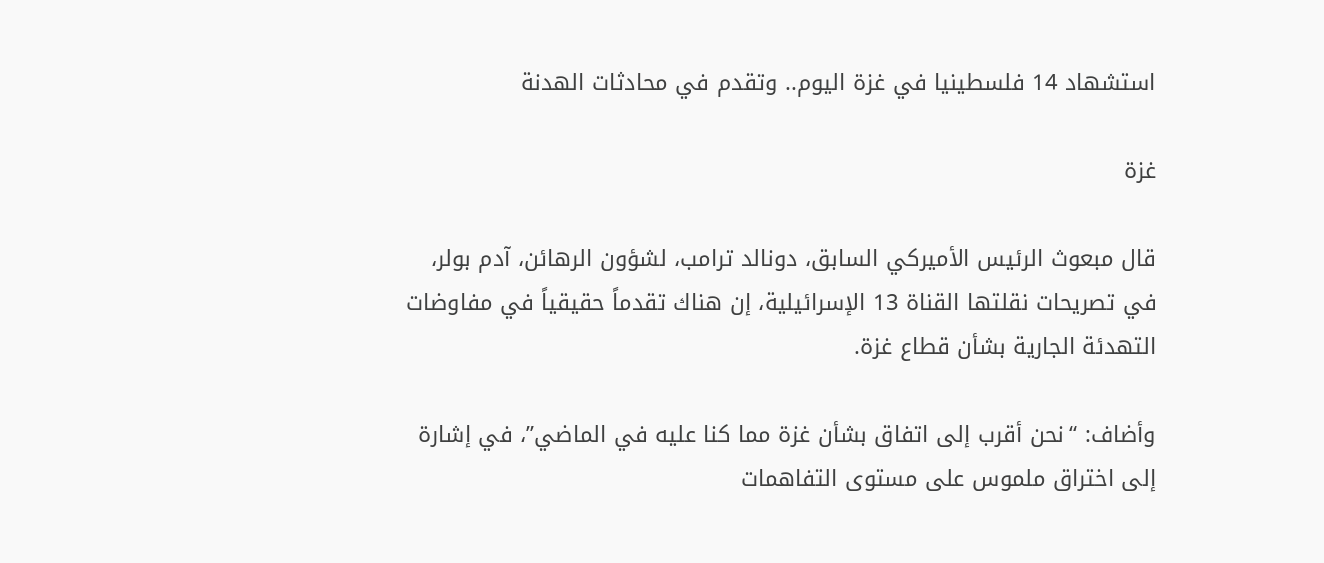استشهاد 14 فلسطينيا في غزة اليوم.. وتقدم في محادثات الهدنة

غزة

قال مبعوث الرئيس الأميركي السابق، دونالد ترامب، لشؤون الرهائن، آدم بولر، في تصريحات نقلتها القناة 13 الإسرائيلية، إن هناك تقدماً حقيقياً في مفاوضات التهدئة الجارية بشأن قطاع غزة.

وأضاف: “نحن أقرب إلى اتفاق بشأن غزة مما كنا عليه في الماضي”، في إشارة إلى اختراق ملموس على مستوى التفاهمات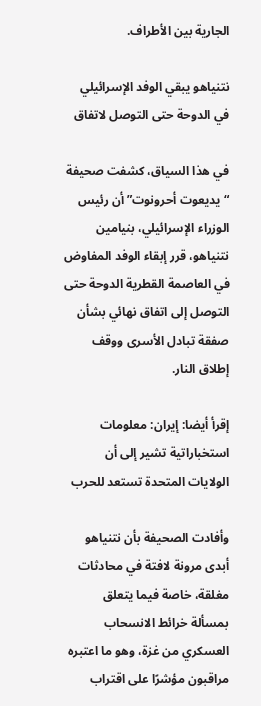الجارية بين الأطراف.

نتنياهو يبقي الوفد الإسرائيلي في الدوحة حتى التوصل لاتفاق

في هذا السياق، كشفت صحيفة “يديعوت أحرونوت” أن رئيس الوزراء الإسرائيلي، بنيامين نتنياهو، قرر إبقاء الوفد المفاوض في العاصمة القطرية الدوحة حتى التوصل إلى اتفاق نهائي بشأن صفقة تبادل الأسرى ووقف إطلاق النار.

إقرأ أيضا: إيران: معلومات استخباراتية تشير إلى أن الولايات المتحدة تستعد للحرب

وأفادت الصحيفة بأن نتنياهو أبدى مرونة لافتة في محادثات مغلقة، خاصة فيما يتعلق بمسألة خرائط الانسحاب العسكري من غزة، وهو ما اعتبره مراقبون مؤشرًا على اقتراب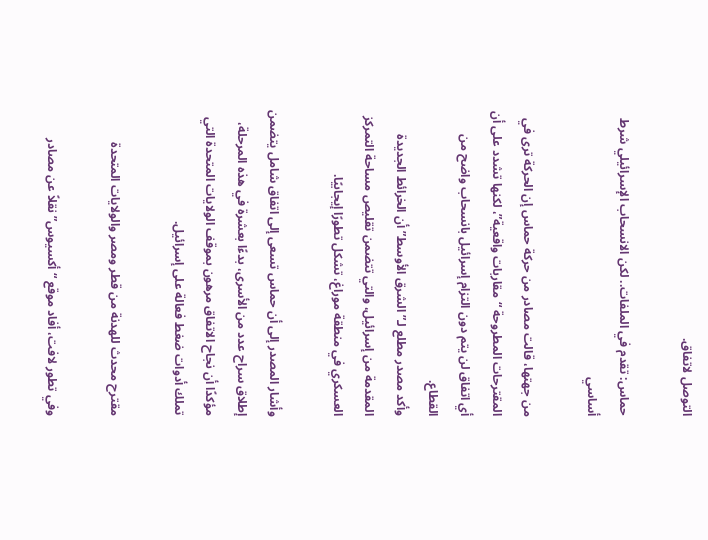التوصل لاتفاق.

حماس: تقدم في الملفات.. لكن الانسحاب الإسرائيلي شرط أساسي

من جهتها، قالت مصادر من حركة حماس إن الحركة ترى في المقترحات المطروحة “مقاربات واقعية”، لكنها تشدد على أن أي اتفاق لن يتم دون التزام إسرائيل بانسحاب واضح من القطاع.
وأكد مصدر مطلع لـ”الشرق الأوسط” أن الخرائط الجديدة المقدمة من إسرائيل، والتي تتضمن تقليص مساحة التمركز العسكري في منطقة موراغ، تشكل تطورًا إيجابيًا.

وأشار المصدر إلى أن حماس تسعى إلى اتفاق شامل يتضمن إطلاق سراح عدد من الأسرى، بدءًا بعشرة في هذه المرحلة، مؤكدًا أن نجاح الاتفاق مرهون بموقف الولايات المتحدة التي تملك أدوات ضغط فعالة على إسرائيل.

مقترح محدث للهدنة من قطر ومصر والولايات المتحدة

وفي تطور لافت، أفاد موقع “أكسيوس” نقلاً عن مصادر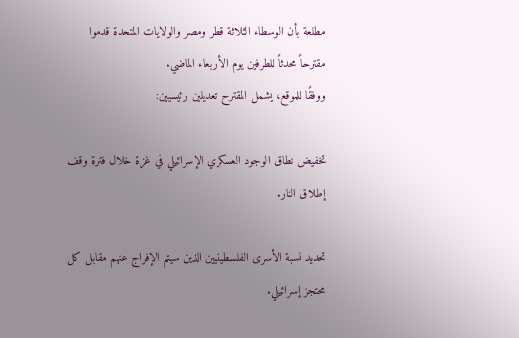مطلعة بأن الوسطاء الثلاثة قطر ومصر والولايات المتحدة قدموا مقترحاً محدثاً للطرفين يوم الأربعاء الماضي.
ووفقًا للموقع، يشمل المقترح تعديلين رئيسيين:

تخفيض نطاق الوجود العسكري الإسرائيلي في غزة خلال فترة وقف إطلاق النار.

تحديد نسبة الأسرى الفلسطينيين الذين سيتم الإفراج عنهم مقابل كل محتجز إسرائيلي.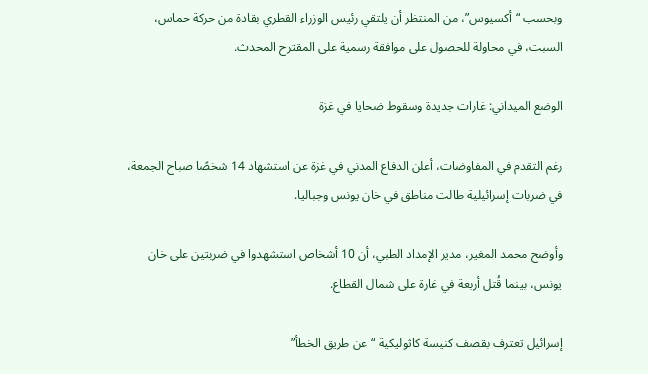وبحسب “أكسيوس”، من المنتظر أن يلتقي رئيس الوزراء القطري بقادة من حركة حماس، السبت، في محاولة للحصول على موافقة رسمية على المقترح المحدث.

الوضع الميداني: غارات جديدة وسقوط ضحايا في غزة

رغم التقدم في المفاوضات، أعلن الدفاع المدني في غزة عن استشهاد 14 شخصًا صباح الجمعة، في ضربات إسرائيلية طالت مناطق في خان يونس وجباليا.

وأوضح محمد المغير، مدير الإمداد الطبي، أن 10 أشخاص استشهدوا في ضربتين على خان يونس، بينما قُتل أربعة في غارة على شمال القطاع.

إسرائيل تعترف بقصف كنيسة كاثوليكية “عن طريق الخطأ”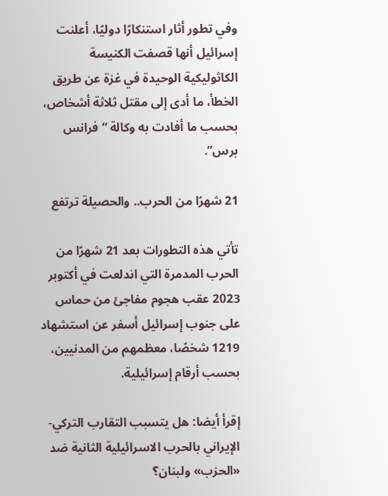وفي تطور أثار استنكارًا دوليًا، أعلنت إسرائيل أنها قصفت الكنيسة الكاثوليكية الوحيدة في غزة عن طريق الخطأ، ما أدى إلى مقتل ثلاثة أشخاص، بحسب ما أفادت به وكالة “فرانس برس”.

21 شهرًا من الحرب.. والحصيلة ترتفع

تأتي هذه التطورات بعد 21 شهرًا من الحرب المدمرة التي اندلعت في أكتوبر 2023 عقب هجوم مفاجئ من حماس على جنوب إسرائيل أسفر عن استشهاد 1219 شخصًا، معظمهم من المدنيين، بحسب أرقام إسرائيلية.

إقرأ أيضا: هل يتسبب التقارب التركي-الإيراني بالحرب الاسرائيلية الثانية ضد «الحزب» ولبنان؟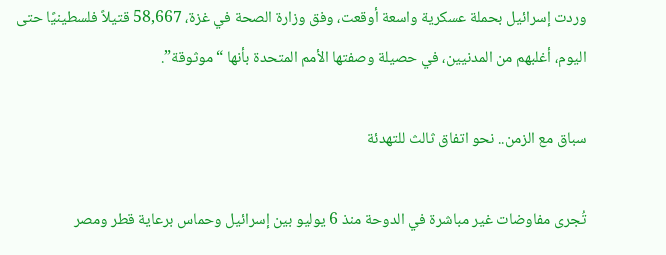وردت إسرائيل بحملة عسكرية واسعة أوقعت، وفق وزارة الصحة في غزة، 58,667 قتيلاً فلسطينيًا حتى اليوم، أغلبهم من المدنيين، في حصيلة وصفتها الأمم المتحدة بأنها “موثوقة”.

سباق مع الزمن.. نحو اتفاق ثالث للتهدئة

تُجرى مفاوضات غير مباشرة في الدوحة منذ 6 يوليو بين إسرائيل وحماس برعاية قطر ومصر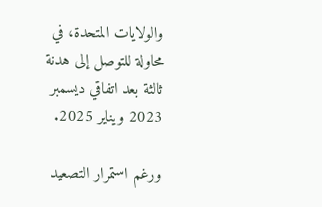والولايات المتحدة، في محاولة للتوصل إلى هدنة ثالثة بعد اتفاقي ديسمبر 2023 ويناير 2025.

ورغم استمرار التصعيد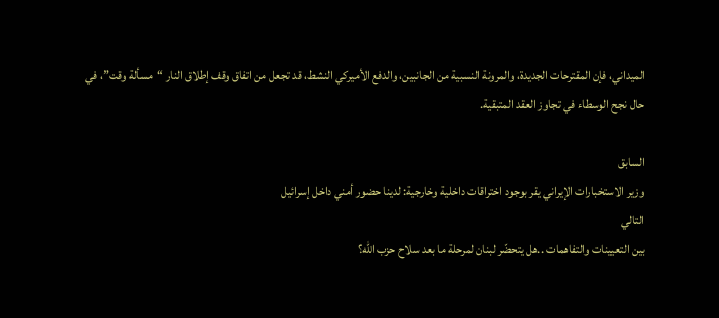الميداني، فإن المقترحات الجديدة، والمرونة النسبية من الجانبين، والدفع الأميركي النشط، قد تجعل من اتفاق وقف إطلاق النار “مسألة وقت”، في حال نجح الوسطاء في تجاوز العقد المتبقية.

السابق
وزير الاستخبارات الإيراني يقر بوجود اختراقات داخلية وخارجية: لدينا حضور أمني داخل إسرائيل
التالي
بين التعيينات والتفاهمات ..هل يتحضّر لبنان لمرحلة ما بعد سلاح حزب الله؟